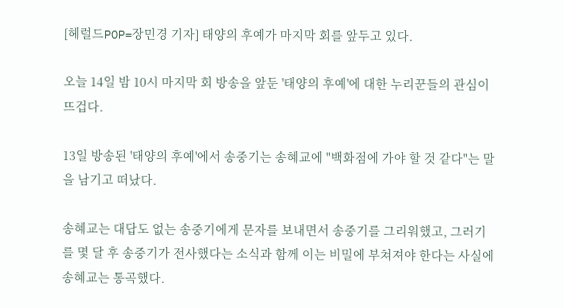[헤럴드POP=장민경 기자] 태양의 후예가 마지막 회를 앞두고 있다.

오늘 14일 밤 10시 마지막 회 방송을 앞둔 '태양의 후예'에 대한 누리꾼들의 관심이 뜨겁다.

13일 방송된 '태양의 후예'에서 송중기는 송혜교에 "백화점에 가야 할 것 같다"는 말을 남기고 떠났다.

송혜교는 대답도 없는 송중기에게 문자를 보내면서 송중기를 그리워했고, 그러기를 몇 달 후 송중기가 전사했다는 소식과 함께 이는 비밀에 부쳐져야 한다는 사실에 송혜교는 통곡했다.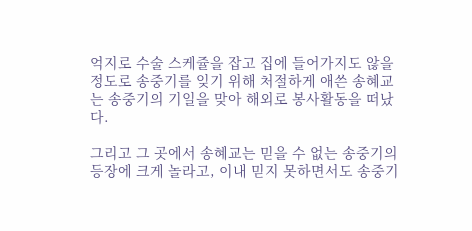억지로 수술 스케쥴을 잡고 집에 들어가지도 않을 정도로 송중기를 잊기 위해 처절하게 애쓴 송혜교는 송중기의 기일을 맞아 해외로 봉사활동을 떠났다.

그리고 그 곳에서 송혜교는 믿을 수 없는 송중기의 등장에 크게 놀라고, 이내 믿지 못하면서도 송중기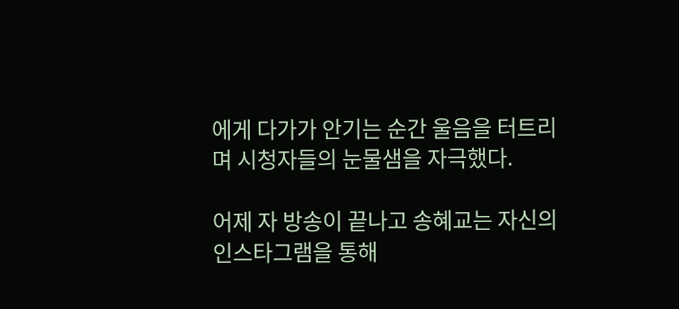에게 다가가 안기는 순간 울음을 터트리며 시청자들의 눈물샘을 자극했다.

어제 자 방송이 끝나고 송혜교는 자신의 인스타그램을 통해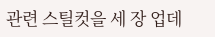관련 스틸컷을 세 장 업데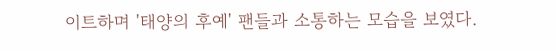이트하며 '태양의 후예' 팬들과 소통하는 모습을 보였다.